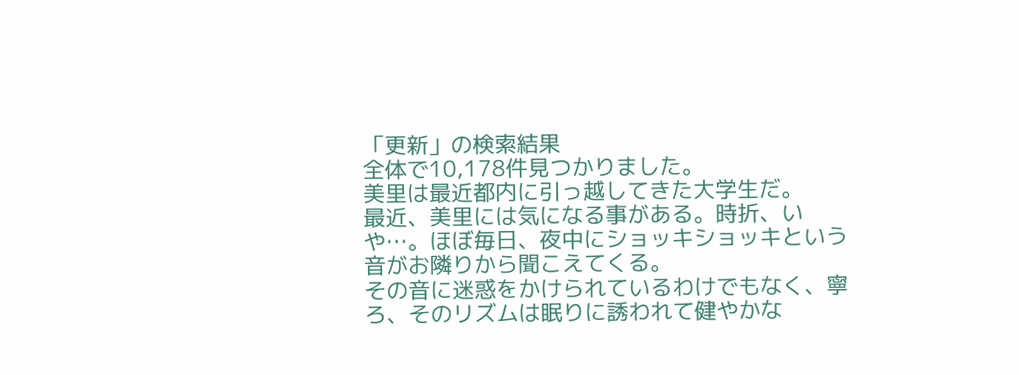「更新」の検索結果
全体で10,178件見つかりました。
美里は最近都内に引っ越してきた大学生だ。
最近、美里には気になる事がある。時折、いや…。ほぼ毎日、夜中にショッキショッキという音がお隣りから聞こえてくる。
その音に迷惑をかけられているわけでもなく、寧ろ、そのリズムは眠りに誘われて健やかな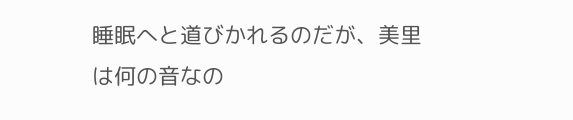睡眠へと道びかれるのだが、美里は何の音なの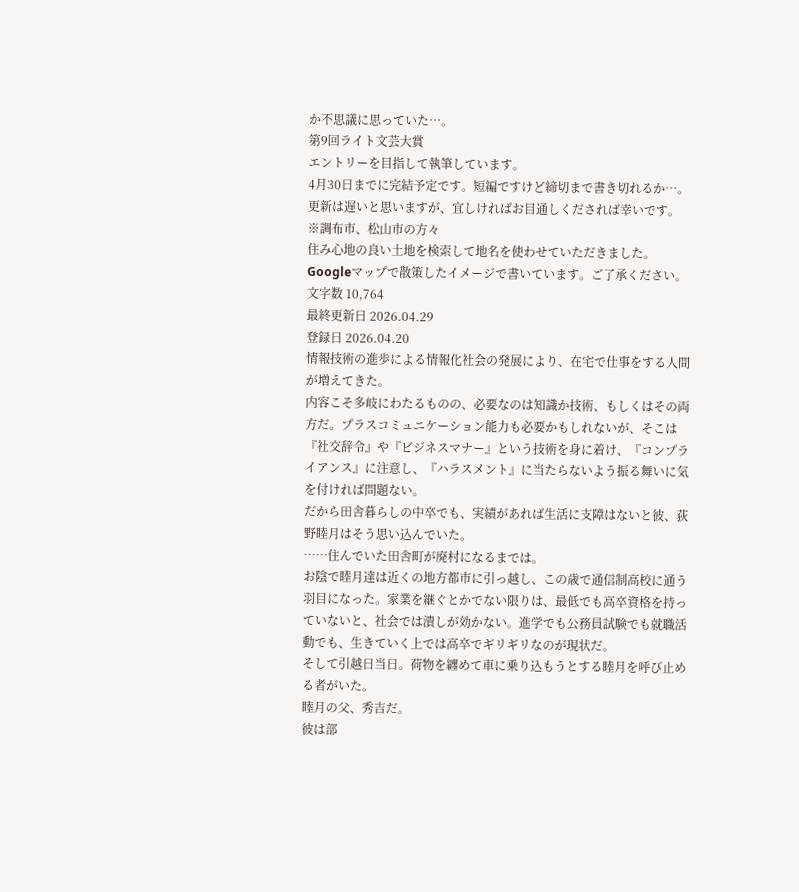か不思議に思っていた…。
第9回ライト文芸大賞
エントリーを目指して執筆しています。
4月30日までに完結予定です。短編ですけど締切まで書き切れるか…。
更新は遅いと思いますが、宜しければお目通しくだされば幸いです。
※調布市、松山市の方々
住み心地の良い土地を検索して地名を使わせていただきました。
Googleマップで散策したイメージで書いています。ご了承ください。
文字数 10,764
最終更新日 2026.04.29
登録日 2026.04.20
情報技術の進歩による情報化社会の発展により、在宅で仕事をする人間が増えてきた。
内容こそ多岐にわたるものの、必要なのは知識か技術、もしくはその両方だ。プラスコミュニケーション能力も必要かもしれないが、そこは『社交辞令』や『ビジネスマナー』という技術を身に着け、『コンプライアンス』に注意し、『ハラスメント』に当たらないよう振る舞いに気を付ければ問題ない。
だから田舎暮らしの中卒でも、実績があれば生活に支障はないと彼、荻野睦月はそう思い込んでいた。
……住んでいた田舎町が廃村になるまでは。
お陰で睦月達は近くの地方都市に引っ越し、この歳で通信制高校に通う羽目になった。家業を継ぐとかでない限りは、最低でも高卒資格を持っていないと、社会では潰しが効かない。進学でも公務員試験でも就職活動でも、生きていく上では高卒でギリギリなのが現状だ。
そして引越日当日。荷物を纏めて車に乗り込もうとする睦月を呼び止める者がいた。
睦月の父、秀吉だ。
彼は部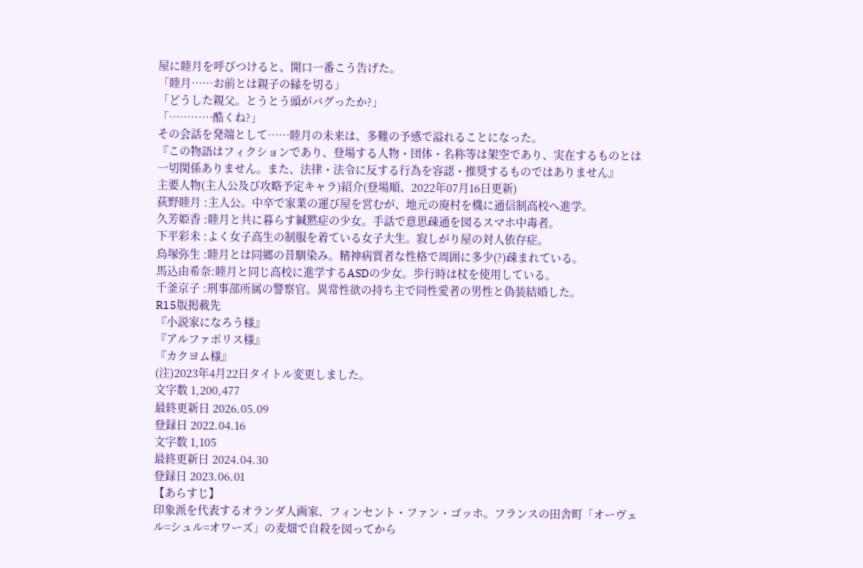屋に睦月を呼びつけると、開口一番こう告げた。
「睦月……お前とは親子の縁を切る」
「どうした親父。とうとう頭がバグったか?」
「…………酷くね?」
その会話を発端として……睦月の未来は、多難の予感で溢れることになった。
『この物語はフィクションであり、登場する人物・団体・名称等は架空であり、実在するものとは一切関係ありません。また、法律・法令に反する行為を容認・推奨するものではありません』
主要人物(主人公及び攻略予定キャラ)紹介(登場順、2022年07月16日更新)
荻野睦月 :主人公。中卒で家業の運び屋を営むが、地元の廃村を機に通信制高校へ進学。
久芳姫香 :睦月と共に暮らす緘黙症の少女。手話で意思疎通を図るスマホ中毒者。
下平彩未 :よく女子高生の制服を着ている女子大生。寂しがり屋の対人依存症。
鳥塚弥生 :睦月とは同郷の昔馴染み。精神病質者な性格で周囲に多少(?)疎まれている。
馬込由希奈:睦月と同じ高校に進学するASDの少女。歩行時は杖を使用している。
千釜京子 :刑事部所属の警察官。異常性欲の持ち主で同性愛者の男性と偽装結婚した。
R15版掲載先
『小説家になろう様』
『アルファポリス様』
『カクヨム様』
(注)2023年4月22日タイトル変更しました。
文字数 1,200,477
最終更新日 2026.05.09
登録日 2022.04.16
文字数 1,105
最終更新日 2024.04.30
登録日 2023.06.01
【あらすじ】
印象派を代表するオランダ人画家、フィンセント・ファン・ゴッホ。フランスの田舎町「オーヴェル=シュル=オワーズ」の麦畑で自殺を図ってから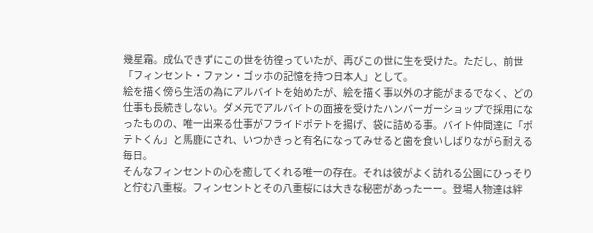幾星霜。成仏できずにこの世を彷徨っていたが、再びこの世に生を受けた。ただし、前世「フィンセント・ファン・ゴッホの記憶を持つ日本人」として。
絵を描く傍ら生活の為にアルバイトを始めたが、絵を描く事以外の才能がまるでなく、どの仕事も長続きしない。ダメ元でアルバイトの面接を受けたハンバーガーショップで採用になったものの、唯一出来る仕事がフライドポテトを揚げ、袋に詰める事。バイト仲間達に「ポテトくん」と馬鹿にされ、いつかきっと有名になってみせると歯を食いしばりながら耐える毎日。
そんなフィンセントの心を癒してくれる唯一の存在。それは彼がよく訪れる公園にひっそりと佇む八重桜。フィンセントとその八重桜には大きな秘密があったーー。登場人物達は絆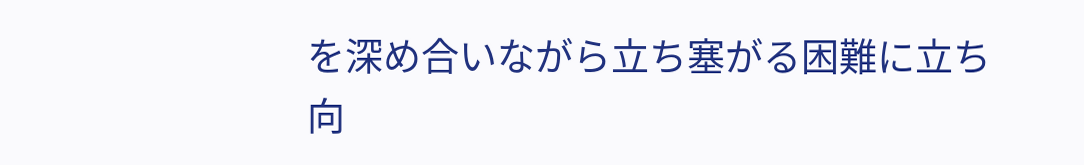を深め合いながら立ち塞がる困難に立ち向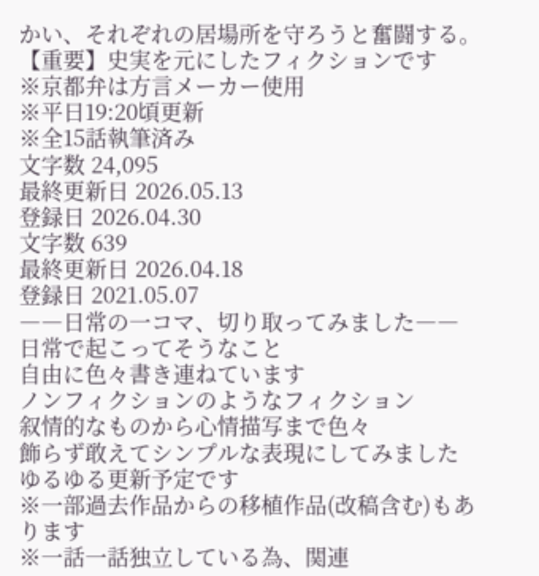かい、それぞれの居場所を守ろうと奮闘する。
【重要】史実を元にしたフィクションです
※京都弁は方言メーカー使用
※平日19:20頃更新
※全15話執筆済み
文字数 24,095
最終更新日 2026.05.13
登録日 2026.04.30
文字数 639
最終更新日 2026.04.18
登録日 2021.05.07
――日常の一コマ、切り取ってみました――
日常で起こってそうなこと
自由に色々書き連ねています
ノンフィクションのようなフィクション
叙情的なものから心情描写まで色々
飾らず敢えてシンプルな表現にしてみました
ゆるゆる更新予定です
※一部過去作品からの移植作品(改稿含む)もあります
※一話一話独立している為、関連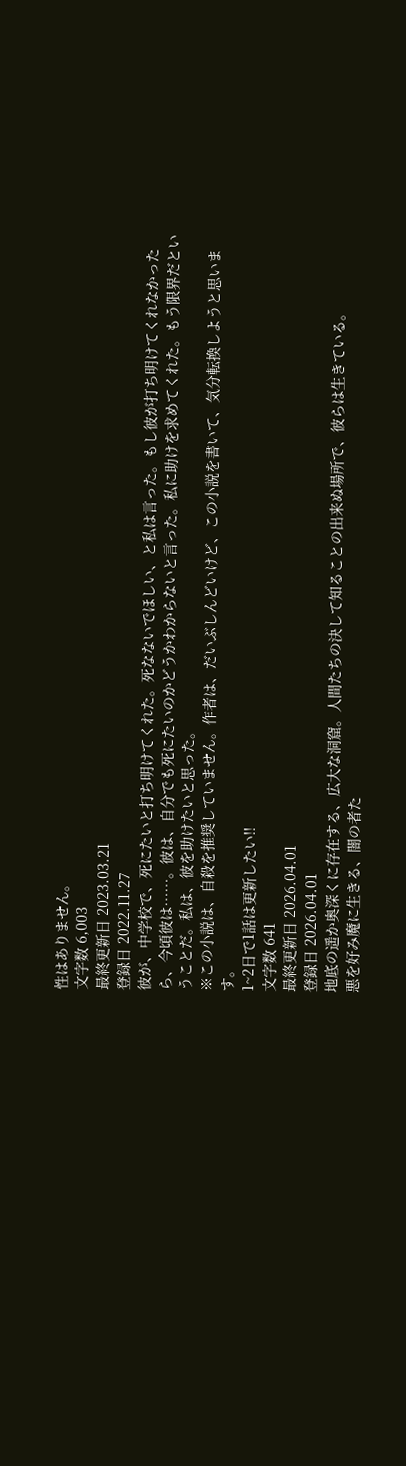性はありません。
文字数 6,003
最終更新日 2023.03.21
登録日 2022.11.27
彼が、中学校で、死にたいと打ち明けてくれた。死なないでほしい、と私は言った。もし彼が打ち明けてくれなかったら、今頃彼は……。彼は、自分でも死にたいのかどうかわからないと言った。私に助けを求めてくれた。もう限界だということだ。私は、彼を助けたいと思った。
※この小説は、自殺を推奨していません。作者は、だいぶしんどいけど、この小説を書いて、気分転換しようと思います。
1~2日で1話は更新したい!!
文字数 641
最終更新日 2026.04.01
登録日 2026.04.01
地底の遥か奥深くに存在する、広大な洞窟。人間たちの決して知ることの出来ぬ場所で、彼らは生きている。
悪を好み魔に生きる、闇の者た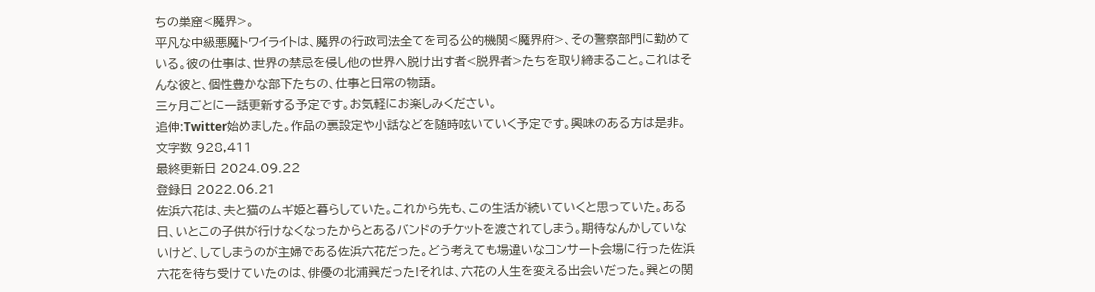ちの巣窟<魔界>。
平凡な中級悪魔トワイライトは、魔界の行政司法全てを司る公的機関<魔界府>、その警察部門に勤めている。彼の仕事は、世界の禁忌を侵し他の世界へ脱け出す者<脱界者>たちを取り締まること。これはそんな彼と、個性豊かな部下たちの、仕事と日常の物語。
三ヶ月ごとに一話更新する予定です。お気軽にお楽しみください。
追伸:Twitter始めました。作品の裏設定や小話などを随時呟いていく予定です。興味のある方は是非。
文字数 928,411
最終更新日 2024.09.22
登録日 2022.06.21
佐浜六花は、夫と猫のムギ姫と暮らしていた。これから先も、この生活が続いていくと思っていた。ある日、いとこの子供が行けなくなったからとあるバンドのチケットを渡されてしまう。期待なんかしていないけど、してしまうのが主婦である佐浜六花だった。どう考えても場違いなコンサート会場に行った佐浜六花を待ち受けていたのは、俳優の北浦巽だった!それは、六花の人生を変える出会いだった。巽との関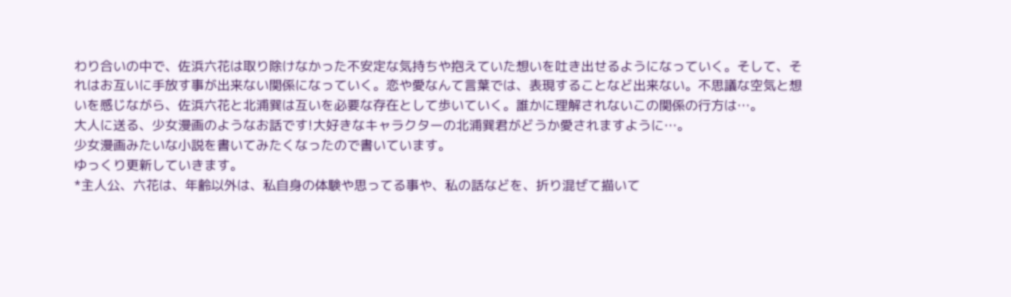わり合いの中で、佐浜六花は取り除けなかった不安定な気持ちや抱えていた想いを吐き出せるようになっていく。そして、それはお互いに手放す事が出来ない関係になっていく。恋や愛なんて言葉では、表現することなど出来ない。不思議な空気と想いを感じながら、佐浜六花と北浦巽は互いを必要な存在として歩いていく。誰かに理解されないこの関係の行方は…。
大人に送る、少女漫画のようなお話です!大好きなキャラクターの北浦巽君がどうか愛されますように…。
少女漫画みたいな小説を書いてみたくなったので書いています。
ゆっくり更新していきます。
*主人公、六花は、年齢以外は、私自身の体験や思ってる事や、私の話などを、折り混ぜて描いて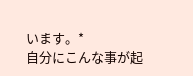います。*
自分にこんな事が起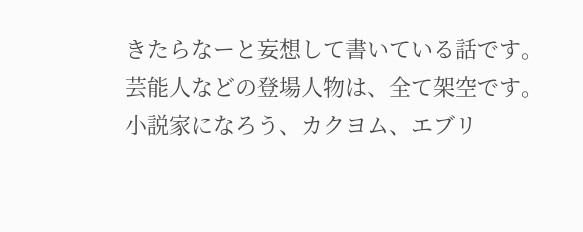きたらなーと妄想して書いている話です。
芸能人などの登場人物は、全て架空です。
小説家になろう、カクヨム、エブリ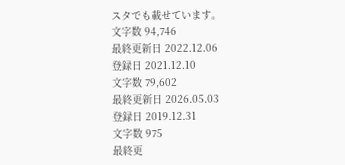スタでも載せています。
文字数 94,746
最終更新日 2022.12.06
登録日 2021.12.10
文字数 79,602
最終更新日 2026.05.03
登録日 2019.12.31
文字数 975
最終更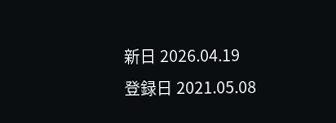新日 2026.04.19
登録日 2021.05.08